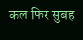कल फिर सुबह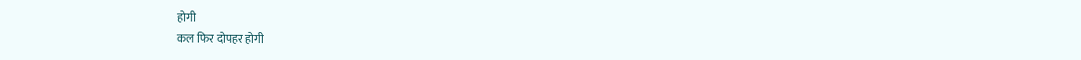होगी
कल फिर दोपहर होगी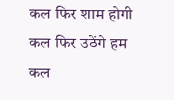कल फिर शाम होगी
कल फिर उठेंगे हम
कल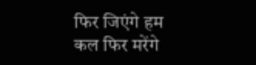फिर जिएंगे हम
कल फिर मरेंगे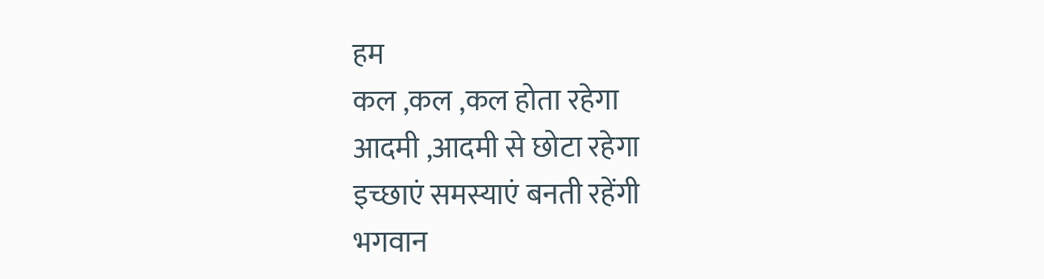हम
कल ,कल ,कल होता रहेगा
आदमी ,आदमी से छोटा रहेगा
इच्छाएं समस्याएं बनती रहेंगी
भगवान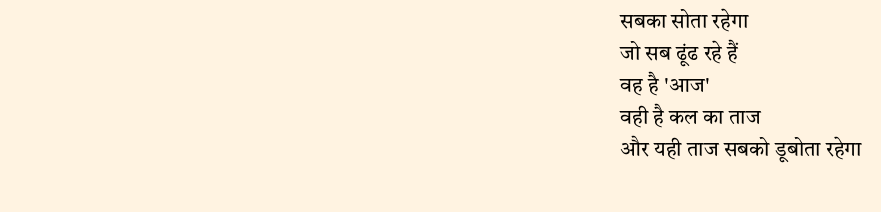सबका सोता रहेगा
जो सब ढूंढ रहे हैं
वह है 'आज'
वही है कल का ताज
और यही ताज सबको डूबोता रहेगा